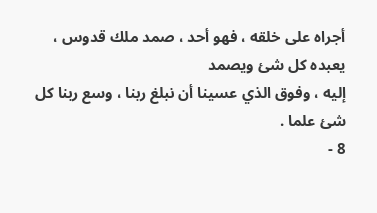أجراه على خلقه ، فهو أحد ، صمد ملك قدوس ، يعبده كل شئ ويصمد
إليه ، وفوق الذي عسينا أن نبلغ ربنا ، وسع ربنا كل شئ علما .
8 -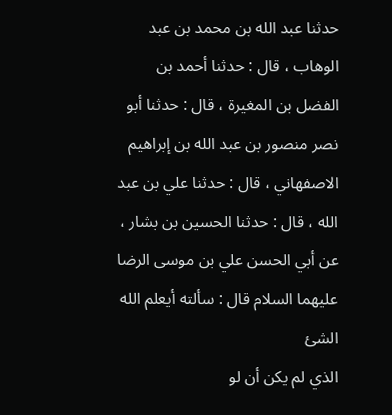حدثنا عبد الله بن محمد بن عبد الوهاب ، قال : حدثنا أحمد بن
الفضل بن المغيرة ، قال : حدثنا أبو نصر منصور بن عبد الله بن إبراهيم
الاصفهاني ، قال : حدثنا علي بن عبد الله ، قال : حدثنا الحسين بن بشار ،
عن أبي الحسن علي بن موسى الرضا عليهما السلام قال : سألته أيعلم الله الشئ
الذي لم يكن أن لو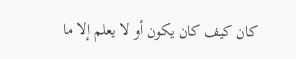كان كيف كان يكون أو لا يعلم إلا ما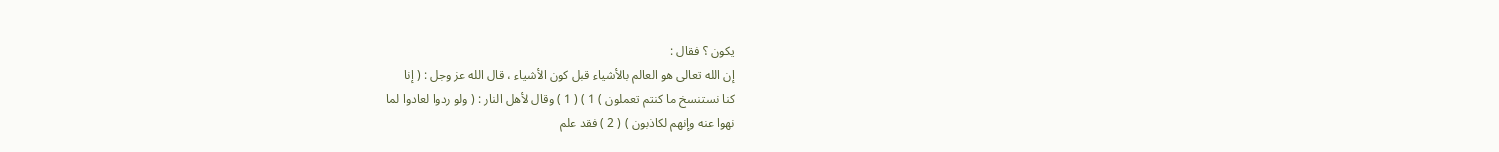يكون ؟ فقال :
إن الله تعالى هو العالم بالأشياء قبل كون الأشياء ، قال الله عز وجل : ( إنا
كنا نستنسخ ما كنتم تعملون ) 1 ) ( 1 ) وقال لأهل النار : ( ولو ردوا لعادوا لما
نهوا عنه وإنهم لكاذبون ) ( 2 ) فقد علم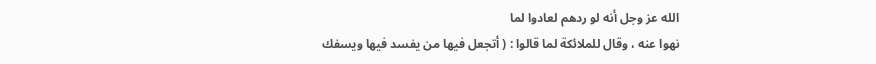الله عز وجل أنه لو ردهم لعادوا لما
نهوا عنه ، وقال للملائكة لما قالوا : ( أتجعل فيها من يفسد فيها ويسفك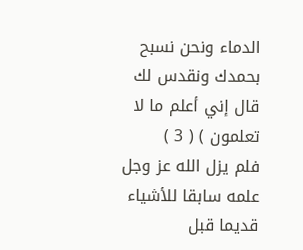الدماء ونحن نسبح بحمدك ونقدس لك قال إني أعلم ما لا تعلمون ) ( 3 )
فلم يزل الله عز وجل علمه سابقا للأشياء قديما قبل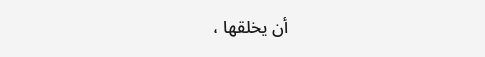أن يخلقها ،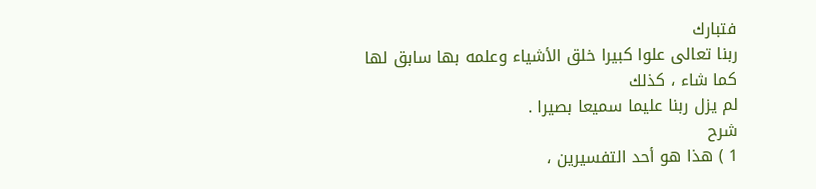فتبارك
ربنا تعالى علوا كبيرا خلق الأشياء وعلمه بها سابق لها كما شاء ، كذلك
لم يزل ربنا عليما سميعا بصيرا .
شرح
1 ) هذا هو أحد التفسيرين ،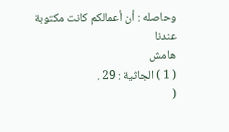وحاصله : أن أعمالكم كانت مكتوبة عندنا
هامش
( 1 ) الجاثية : 29 .
(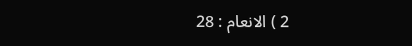2 ) الانعام : 28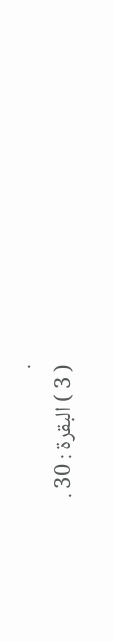.
( 3 ) البقرة : 30 .